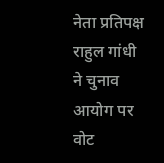नेता प्रतिपक्ष राहुल गांधी ने चुनाव आयोग पर वोट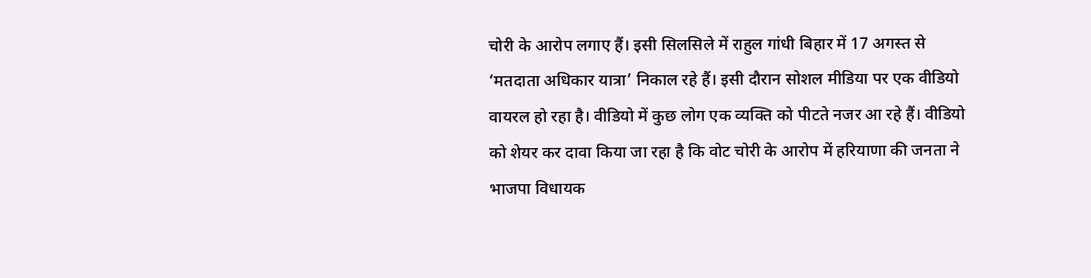चोरी के आरोप लगाए हैं। इसी सिलसिले में राहुल गांधी बिहार में 17 अगस्त से ‘मतदाता अधिकार यात्रा’ निकाल रहे हैं। इसी दौरान सोशल मीडिया पर एक वीडियो वायरल हो रहा है। वीडियो में कुछ लोग एक व्यक्ति को पीटते नजर आ रहे हैं। वीडियो को शेयर कर दावा किया जा रहा है कि वोट चोरी के आरोप में हरियाणा की जनता ने भाजपा विधायक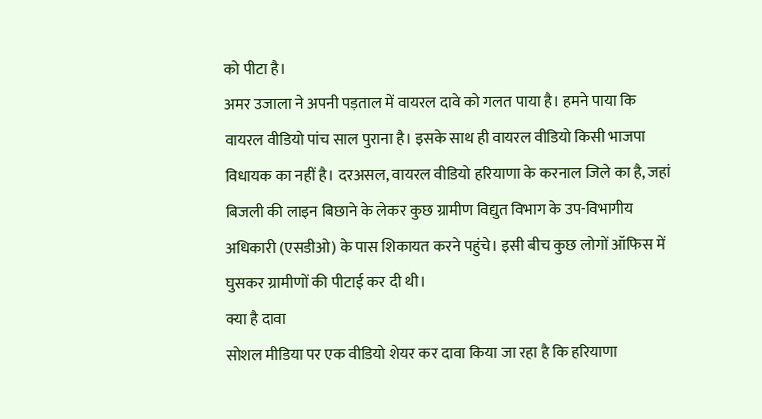को पीटा है।
अमर उजाला ने अपनी पड़ताल में वायरल दावे को गलत पाया है। हमने पाया कि वायरल वीडियो पांच साल पुराना है। इसके साथ ही वायरल वीडियो किसी भाजपा विधायक का नहीं है। दरअसल, वायरल वीडियो हरियाणा के करनाल जिले का है, जहां बिजली की लाइन बिछाने के लेकर कुछ ग्रामीण विद्युत विभाग के उप-विभागीय अधिकारी (एसडीओ) के पास शिकायत करने पहुंचे। इसी बीच कुछ लोगों ऑफिस में घुसकर ग्रामीणों की पीटाई कर दी थी।
क्या है दावा
सोशल मीडिया पर एक वीडियो शेयर कर दावा किया जा रहा है कि हरियाणा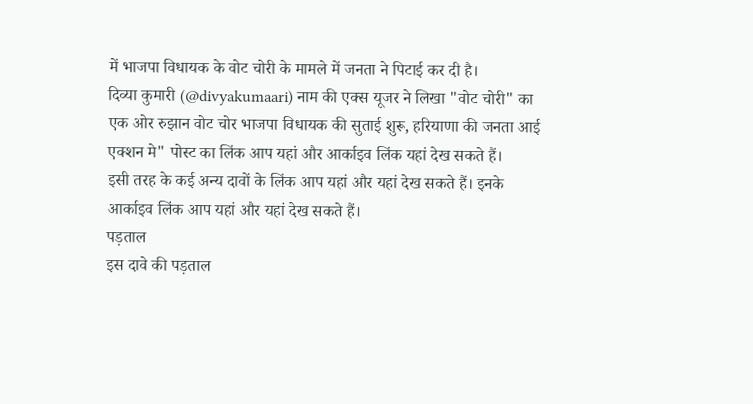में भाजपा विधायक के वोट चोरी के मामले में जनता ने पिटाई कर दी है।
दिव्या कुमारी (@divyakumaari) नाम की एक्स यूजर ने लिखा "वोट चोरी" का एक ओर रुझान वोट चोर भाजपा विधायक की सुताई शुरू, हरियाणा की जनता आई एक्शन मे" पोस्ट का लिंक आप यहां और आर्काइव लिंक यहां देख सकते हैं।
इसी तरह के कई अन्य दावों के लिंक आप यहां और यहां देख सकते हैं। इनके आर्काइव लिंक आप यहां और यहां देख सकते हैं।
पड़ताल
इस दावे की पड़ताल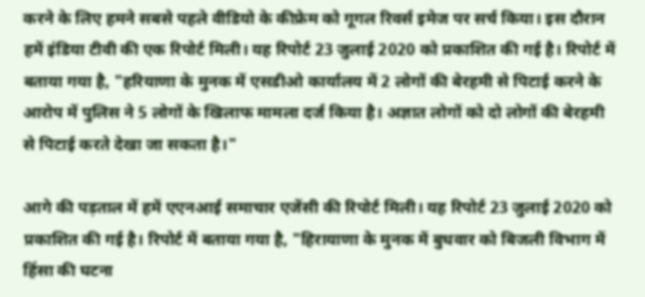करने के लिए हमने सबसे पहले वीडियो के कीफ्रेम को गूगल रिवर्स इमेज पर सर्च किया। इस दौरान हमें इंडिया टीवी की एक रिपोर्ट मिली। यह रिपोर्ट 23 जुलाई 2020 को प्रकाशित की गई है। रिपोर्ट में बताया गया है, "हरियाणा के मुनक में एसडीओ कार्यालय में 2 लोगों की बेरहमी से पिटाई करने के आरोप में पुलिस ने 5 लोगों के खिलाफ मामला दर्ज किया है। अज्ञात लोगों को दो लोगों की बेरहमी से पिटाई करते देखा जा सकता है।"

आगे की पड़ताल में हमें एएनआई समाचार एजेंसी की रिपोर्ट मिली। यह रिपोर्ट 23 जुलाई 2020 को प्रकाशित की गई है। रिपोर्ट में बताया गया है, "हिरायाणा के मुनक में बुधवार को बिजली विभाग में हिंसा की घटना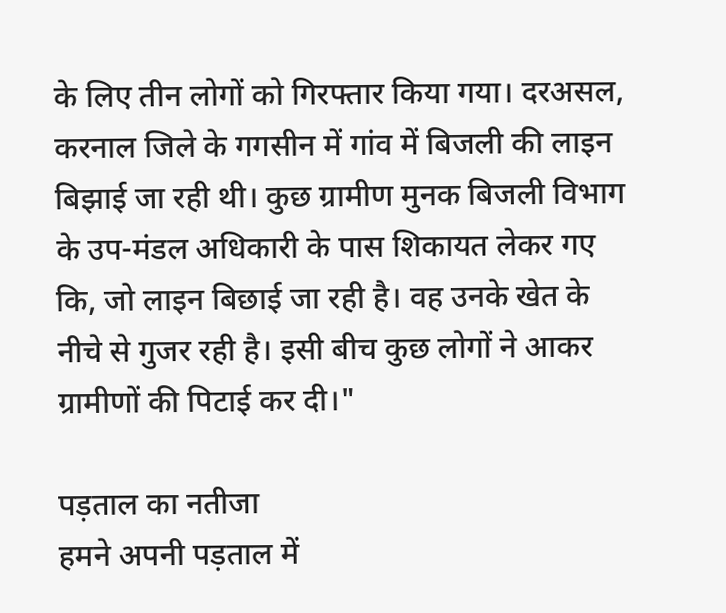के लिए तीन लोगों को गिरफ्तार किया गया। दरअसल, करनाल जिले के गगसीन में गांव में बिजली की लाइन बिझाई जा रही थी। कुछ ग्रामीण मुनक बिजली विभाग के उप-मंडल अधिकारी के पास शिकायत लेकर गए कि, जो लाइन बिछाई जा रही है। वह उनके खेत के नीचे से गुजर रही है। इसी बीच कुछ लोगों ने आकर ग्रामीणों की पिटाई कर दी।"

पड़ताल का नतीजा
हमने अपनी पड़ताल में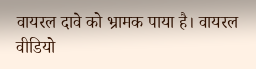वायरल दावे को भ्रामक पाया है। वायरल वीडियो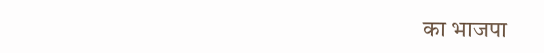का भाजपा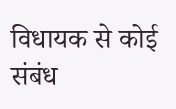विधायक से कोई संबंध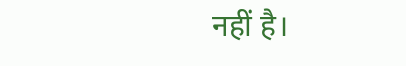नहीं है।